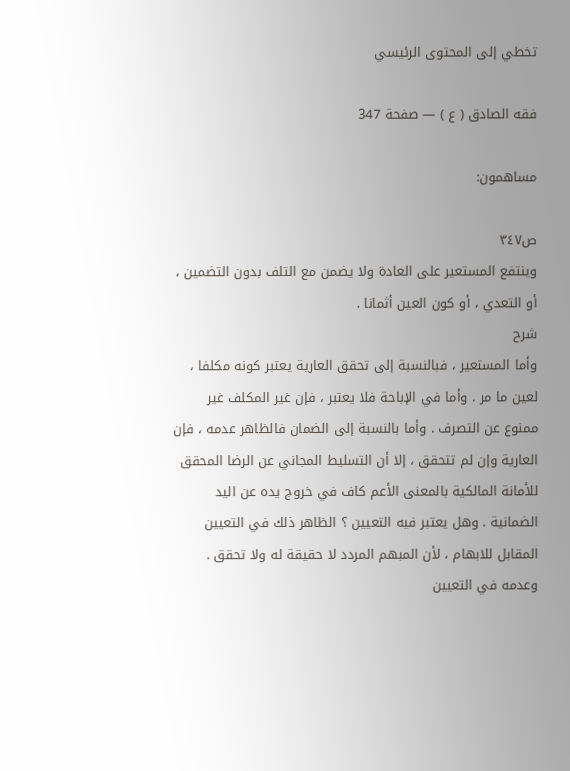تخطي إلى المحتوى الرئيسي

فقه الصادق ( ع ) — صفحة 347

مساهمون:

ص٣٤٧
وينتفع المستعير على العادة ولا يضمن مع التلف بدون التضمين ، أو التعدي ، أو كون العين أثمانا .
شرح
وأما المستعير ، فبالنسبة إلى تحقق العارية يعتبر كونه مكلفا ، لعين ما مر . وأما في الإباحة فلا يعتبر ، فإن غير المكلف غير ممنوع عن التصرف . وأما بالنسبة إلى الضمان فالظاهر عدمه ، فإن العارية وإن لم تتحقق ، إلا أن التسليط المجاني عن الرضا المحقق للأمانة المالكية بالمعنى الأعم كاف في خروج يده عن اليد الضمانية . وهل يعتبر فيه التعيين ؟ الظاهر ذلك في التعيين المقابل للابهام ، لأن المبهم المردد لا حقيقة له ولا تحقق . وعدمه في التعيين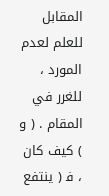المقابل للعلم لعدم المورد ، للغرر في المقام . ( و ) كيف كان ، ف‍ ( ينتفع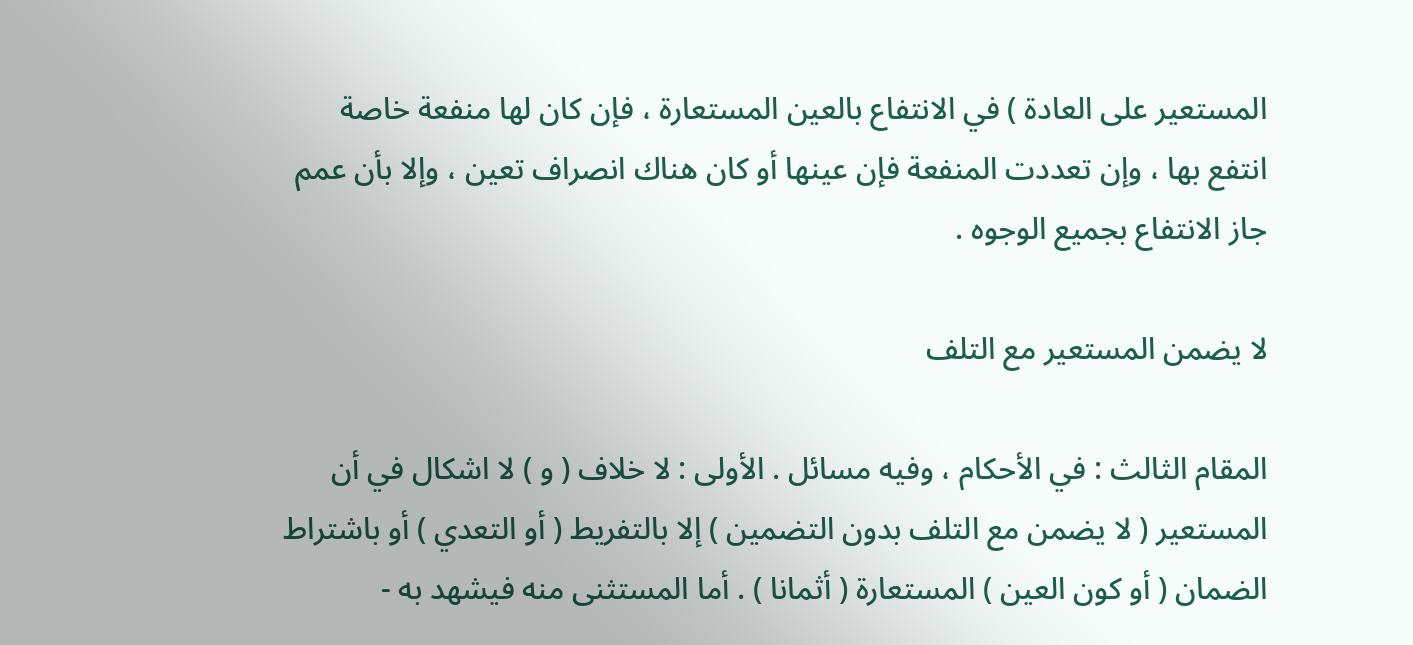المستعير على العادة ) في الانتفاع بالعين المستعارة ، فإن كان لها منفعة خاصة انتفع بها ، وإن تعددت المنفعة فإن عينها أو كان هناك انصراف تعين ، وإلا بأن عمم جاز الانتفاع بجميع الوجوه .

لا يضمن المستعير مع التلف

المقام الثالث : في الأحكام ، وفيه مسائل . الأولى : لا خلاف ( و ) لا اشكال في أن المستعير ( لا يضمن مع التلف بدون التضمين ) إلا بالتفريط ( أو التعدي ) أو باشتراط الضمان ( أو كون العين ) المستعارة ( أثمانا ) . أما المستثنى منه فيشهد به -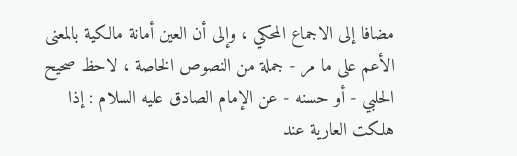مضافا إلى الاجماع المحكي ، وإلى أن العين أمانة مالكية بالمعنى الأعم على ما مر - جملة من النصوص الخاصة ، لاحظ صحيح الحلبي - أو حسنه - عن الإمام الصادق عليه السلام : إذا هلكت العارية عند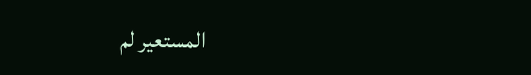المستعير لم